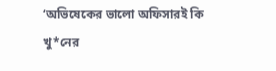‘অভিষেকের ভালো অফিসারই কি খু*নের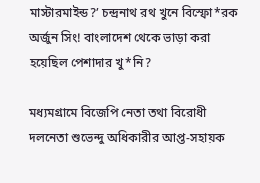মাস্টারমাইন্ড?’ চন্দ্রনাথ রথ খুনে বিস্ফো*রক অর্জুন সিং! বাংলাদেশ থেকে ভাড়া করা হয়েছিল পেশাদার খু*নি?

মধ্যমগ্রামে বিজেপি নেতা তথা বিরোধী দলনেতা শুভেন্দু অধিকারীর আপ্ত-সহায়ক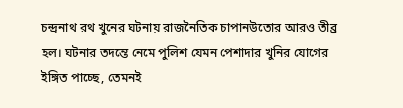চন্দ্রনাথ রথ খুনের ঘটনায় রাজনৈতিক চাপানউতোর আরও তীব্র হল। ঘটনার তদন্তে নেমে পুলিশ যেমন পেশাদার খুনির যোগের ইঙ্গিত পাচ্ছে, তেমনই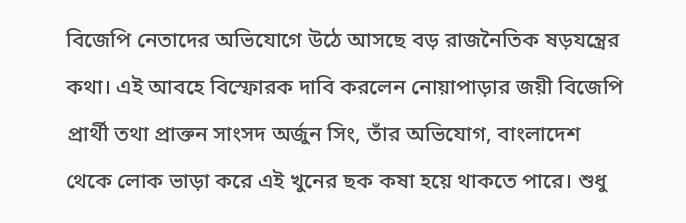বিজেপি নেতাদের অভিযোগে উঠে আসছে বড় রাজনৈতিক ষড়যন্ত্রের কথা। এই আবহে বিস্ফোরক দাবি করলেন নোয়াপাড়ার জয়ী বিজেপি প্রার্থী তথা প্রাক্তন সাংসদ অর্জুন সিং, তাঁর অভিযোগ, বাংলাদেশ থেকে লোক ভাড়া করে এই খুনের ছক কষা হয়ে থাকতে পারে। শুধু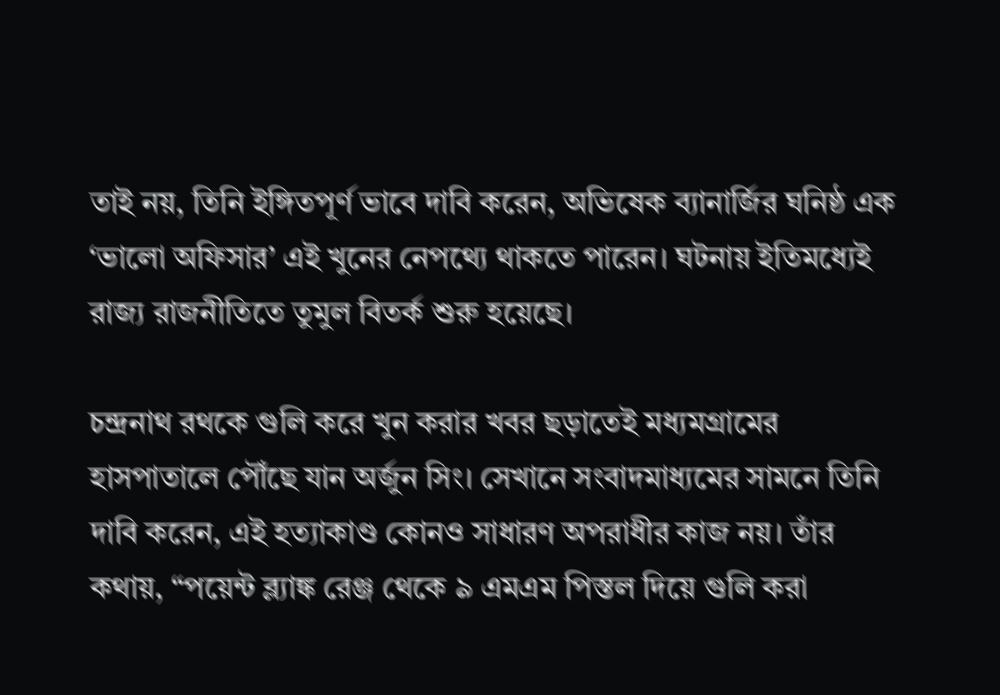তাই নয়, তিনি ইঙ্গিতপূর্ণ ভাবে দাবি করেন, অভিষেক ব্যানার্জির ঘনিষ্ঠ এক ‘ভালো অফিসার’ এই খুনের নেপথ্যে থাকতে পারেন। ঘটনায় ইতিমধ্যেই রাজ্য রাজনীতিতে তুমুল বিতর্ক শুরু হয়েছে।

চন্দ্রনাথ রথকে গুলি করে খুন করার খবর ছড়াতেই মধ্যমগ্রামের হাসপাতালে পৌঁছে যান অর্জুন সিং। সেখানে সংবাদমাধ্যমের সামনে তিনি দাবি করেন, এই হত্যাকাণ্ড কোনও সাধারণ অপরাধীর কাজ নয়। তাঁর কথায়, “পয়েন্ট ব্ল্যাঙ্ক রেঞ্জ থেকে ৯ এমএম পিস্তল দিয়ে গুলি করা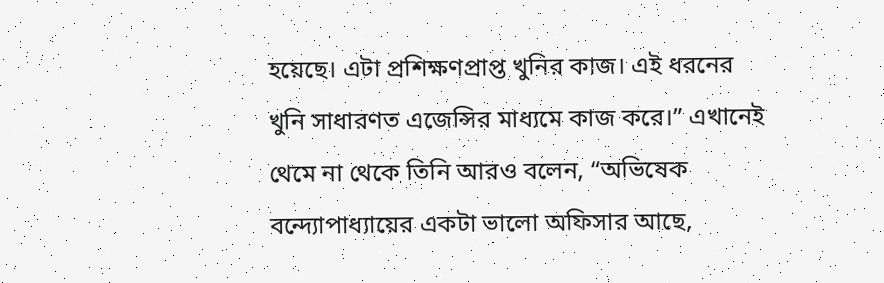হয়েছে। এটা প্রশিক্ষণপ্রাপ্ত খুনির কাজ। এই ধরনের খুনি সাধারণত এজেন্সির মাধ্যমে কাজ করে।” এখানেই থেমে না থেকে তিনি আরও বলেন, “অভিষেক বন্দ্যোপাধ্যায়ের একটা ভালো অফিসার আছে,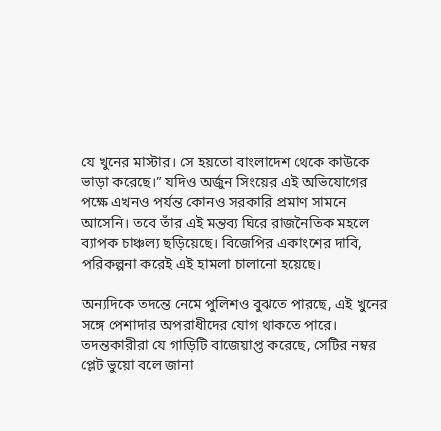যে খুনের মাস্টার। সে হয়তো বাংলাদেশ থেকে কাউকে ভাড়া করেছে।” যদিও অর্জুন সিংয়ের এই অভিযোগের পক্ষে এখনও পর্যন্ত কোনও সরকারি প্রমাণ সামনে আসেনি। তবে তাঁর এই মন্তব্য ঘিরে রাজনৈতিক মহলে ব্যাপক চাঞ্চল্য ছড়িয়েছে। বিজেপির একাংশের দাবি, পরিকল্পনা করেই এই হামলা চালানো হয়েছে।

অন্যদিকে তদন্তে নেমে পুলিশও বুঝতে পারছে, এই খুনের সঙ্গে পেশাদার অপরাধীদের যোগ থাকতে পারে। তদন্তকারীরা যে গাড়িটি বাজেয়াপ্ত করেছে, সেটির নম্বর প্লেট ভুয়ো বলে জানা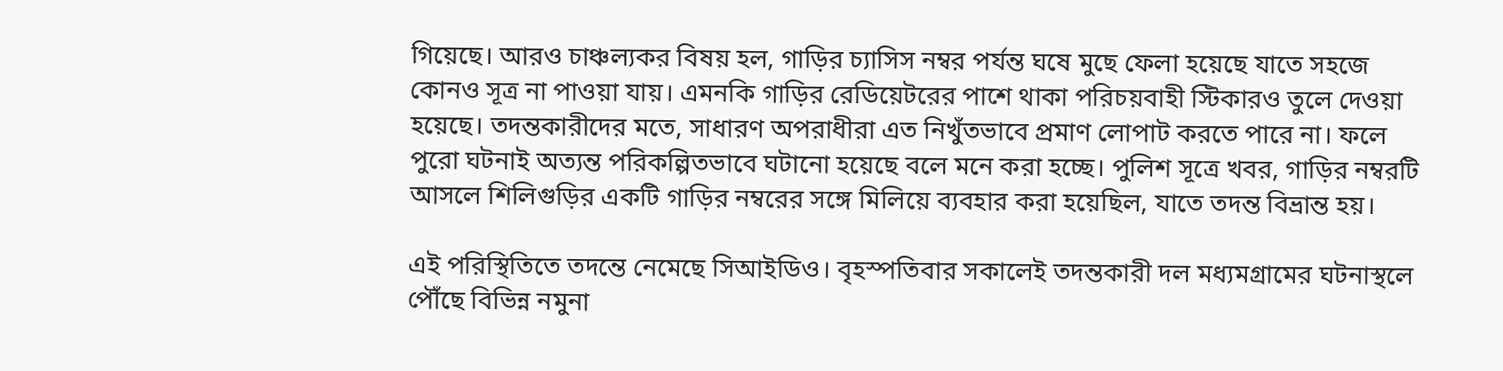গিয়েছে। আরও চাঞ্চল্যকর বিষয় হল, গাড়ির চ্যাসিস নম্বর পর্যন্ত ঘষে মুছে ফেলা হয়েছে যাতে সহজে কোনও সূত্র না পাওয়া যায়। এমনকি গাড়ির রেডিয়েটরের পাশে থাকা পরিচয়বাহী স্টিকারও তুলে দেওয়া হয়েছে। তদন্তকারীদের মতে, সাধারণ অপরাধীরা এত নিখুঁতভাবে প্রমাণ লোপাট করতে পারে না। ফলে পুরো ঘটনাই অত্যন্ত পরিকল্পিতভাবে ঘটানো হয়েছে বলে মনে করা হচ্ছে। পুলিশ সূত্রে খবর, গাড়ির নম্বরটি আসলে শিলিগুড়ির একটি গাড়ির নম্বরের সঙ্গে মিলিয়ে ব্যবহার করা হয়েছিল, যাতে তদন্ত বিভ্রান্ত হয়।

এই পরিস্থিতিতে তদন্তে নেমেছে সিআইডিও। বৃহস্পতিবার সকালেই তদন্তকারী দল মধ্যমগ্রামের ঘটনাস্থলে পৌঁছে বিভিন্ন নমুনা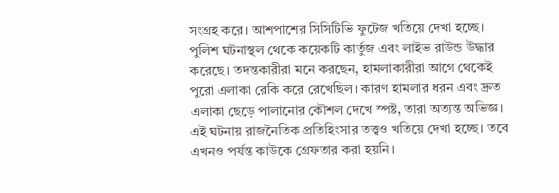সংগ্রহ করে। আশপাশের সিসিটিভি ফুটেজ খতিয়ে দেখা হচ্ছে। পুলিশ ঘটনাস্থল থেকে কয়েকটি কার্তুজ এবং লাইভ রাউন্ড উদ্ধার করেছে। তদন্তকারীরা মনে করছেন, হামলাকারীরা আগে থেকেই পুরো এলাকা রেকি করে রেখেছিল। কারণ হামলার ধরন এবং দ্রুত এলাকা ছেড়ে পালানোর কৌশল দেখে স্পষ্ট, তারা অত্যন্ত অভিজ্ঞ। এই ঘটনায় রাজনৈতিক প্রতিহিংসার তত্ত্বও খতিয়ে দেখা হচ্ছে। তবে এখনও পর্যন্ত কাউকে গ্রেফতার করা হয়নি।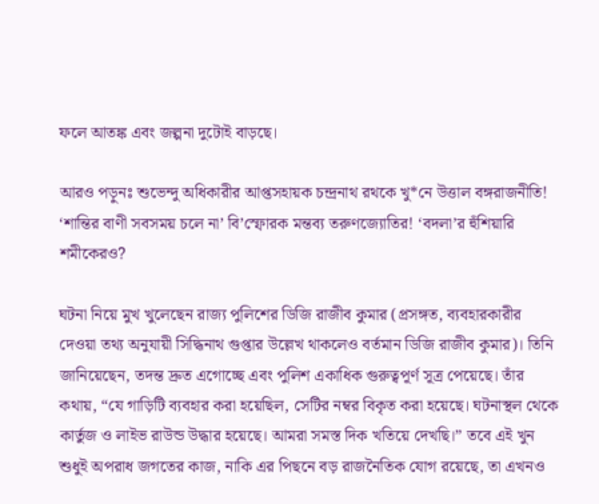ফলে আতঙ্ক এবং জল্পনা দুটোই বাড়ছে।

আরও পড়ুনঃ শুভেন্দু অধিকারীর আপ্তসহায়ক চন্দ্রনাথ রথকে খু*নে উত্তাল বঙ্গরাজনীতি! ‘শান্তির বাণী সবসময় চলে না’ বি’স্ফোরক মন্তব্য তরুণজ্যোতির! ‘বদলা’র হুঁশিয়ারি শমীকেরও?

ঘটনা নিয়ে মুখ খুলেছেন রাজ্য পুলিশের ডিজি রাজীব কুমার (প্রসঙ্গত, ব্যবহারকারীর দেওয়া তথ্য অনুযায়ী সিদ্ধিনাথ গুপ্তার উল্লেখ থাকলেও বর্তমান ডিজি রাজীব কুমার)। তিনি জানিয়েছেন, তদন্ত দ্রুত এগোচ্ছে এবং পুলিশ একাধিক গুরুত্বপূর্ণ সূত্র পেয়েছে। তাঁর কথায়, “যে গাড়িটি ব্যবহার করা হয়েছিল, সেটির নম্বর বিকৃত করা হয়েছে। ঘটনাস্থল থেকে কার্তুজ ও লাইভ রাউন্ড উদ্ধার হয়েছে। আমরা সমস্ত দিক খতিয়ে দেখছি।” তবে এই খুন শুধুই অপরাধ জগতের কাজ, নাকি এর পিছনে বড় রাজনৈতিক যোগ রয়েছে, তা এখনও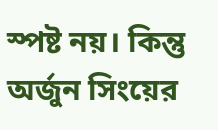স্পষ্ট নয়। কিন্তু অর্জুন সিংয়ের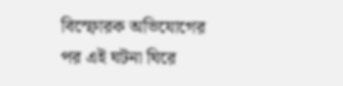বিস্ফোরক অভিযোগের পর এই ঘটনা ঘিরে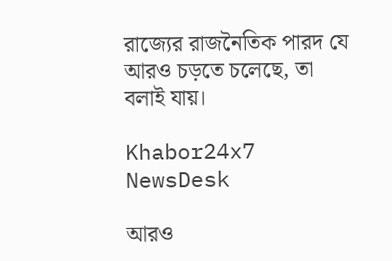রাজ্যের রাজনৈতিক পারদ যে আরও চড়তে চলেছে, তা বলাই যায়।

Khabor24x7 NewsDesk

আরও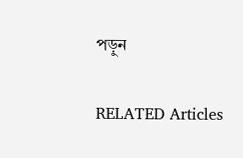পড়ুন

RELATED Articles